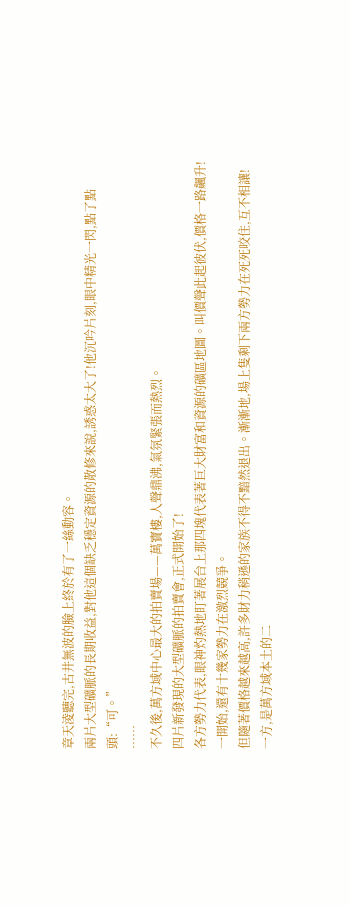章天淩聽完,古井無波的臉上終於有了一絲動容。
兩片大型礦脈的長期收益,對他這個缺乏穩定資源的散修來說,誘惑太大了!他沉吟片刻,眼中精光一閃,點了點頭:“可。”
……
不久後,萬方域中心最大的拍賣場——萬寶樓,人聲鼎沸,氣氛緊張而熱烈。
四片新發現的大型礦脈的拍賣會,正式開始了!
各方勢力代表,眼神灼熱地盯著展台上那四塊代表著巨大財富和資源的礦區地圖。叫價聲此起彼伏,價格一路飆升!
一開始,還有十幾家勢力在激烈競爭。
但隨著價格越來越高,許多財力稍遜的家族不得不黯然退出。漸漸地,場上隻剩下兩方勢力在死死咬住,互不相讓!
一方,是萬方域本土的二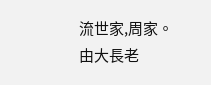流世家,周家。由大長老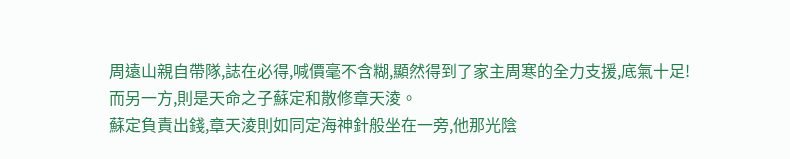周遠山親自帶隊,誌在必得,喊價毫不含糊,顯然得到了家主周寒的全力支援,底氣十足!
而另一方,則是天命之子蘇定和散修章天淩。
蘇定負責出錢,章天淩則如同定海神針般坐在一旁,他那光陰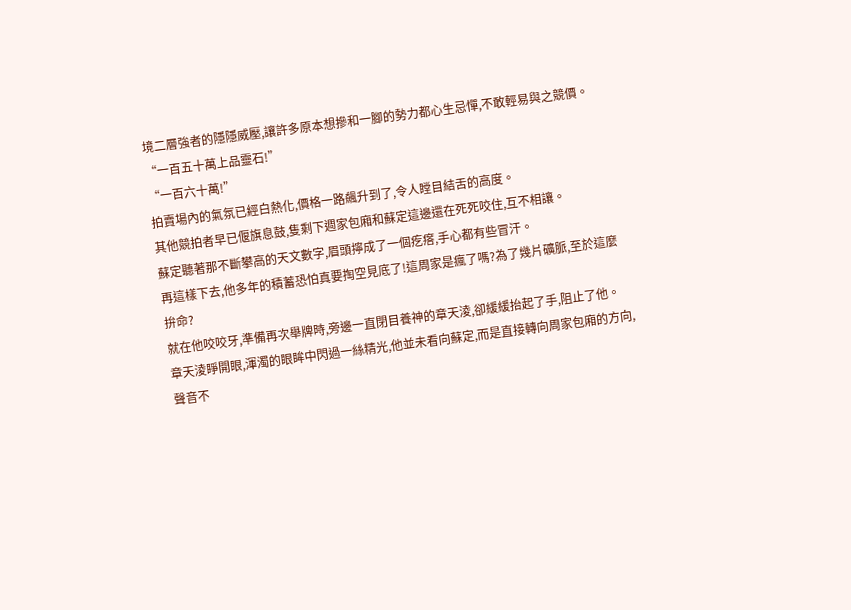境二層強者的隱隱威壓,讓許多原本想摻和一腳的勢力都心生忌憚,不敢輕易與之競價。
“一百五十萬上品靈石!”
“一百六十萬!”
拍賣場內的氣氛已經白熱化,價格一路飆升到了,令人瞠目結舌的高度。
其他競拍者早已偃旗息鼓,隻剩下週家包廂和蘇定這邊還在死死咬住,互不相讓。
蘇定聽著那不斷攀高的天文數字,眉頭擰成了一個疙瘩,手心都有些冒汗。
再這樣下去,他多年的積蓄恐怕真要掏空見底了!這周家是瘋了嗎?為了幾片礦脈,至於這麼拚命?
就在他咬咬牙,準備再次舉牌時,旁邊一直閉目養神的章天淩,卻緩緩抬起了手,阻止了他。
章天淩睜開眼,渾濁的眼眸中閃過一絲精光,他並未看向蘇定,而是直接轉向周家包廂的方向,聲音不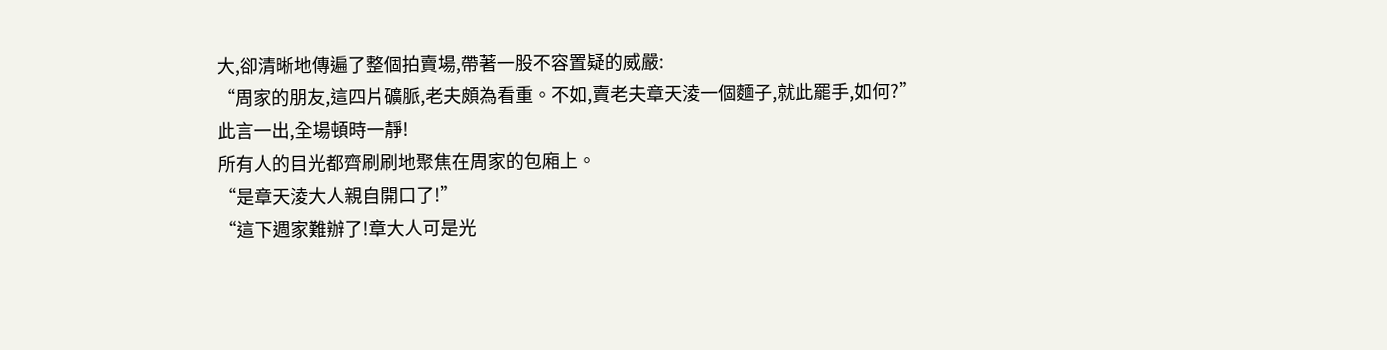大,卻清晰地傳遍了整個拍賣場,帶著一股不容置疑的威嚴:
“周家的朋友,這四片礦脈,老夫頗為看重。不如,賣老夫章天淩一個麵子,就此罷手,如何?”
此言一出,全場頓時一靜!
所有人的目光都齊刷刷地聚焦在周家的包廂上。
“是章天淩大人親自開口了!”
“這下週家難辦了!章大人可是光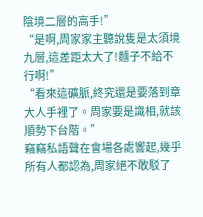陰境二層的高手!”
“是啊,周家家主聽說隻是太須境九層,這差距太大了!麵子不給不行啊!”
“看來這礦脈,終究還是要落到章大人手裡了。周家要是識相,就該順勢下台階。”
竊竊私語聲在會場各處響起,幾乎所有人都認為,周家絕不敢駁了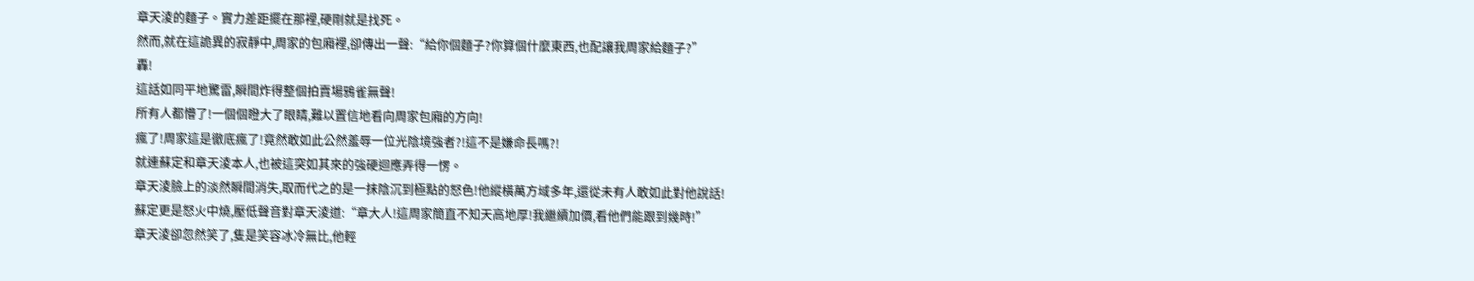章天淩的麵子。實力差距擺在那裡,硬剛就是找死。
然而,就在這詭異的寂靜中,周家的包廂裡,卻傳出一聲:“給你個麵子?你算個什麼東西,也配讓我周家給麵子?”
轟!
這話如同平地驚雷,瞬間炸得整個拍賣場鴉雀無聲!
所有人都懵了!一個個瞪大了眼睛,難以置信地看向周家包廂的方向!
瘋了!周家這是徹底瘋了!竟然敢如此公然羞辱一位光陰境強者?!這不是嫌命長嗎?!
就連蘇定和章天淩本人,也被這突如其來的強硬迴應弄得一愣。
章天淩臉上的淡然瞬間消失,取而代之的是一抹陰沉到極點的怒色!他縱橫萬方域多年,還從未有人敢如此對他說話!
蘇定更是怒火中燒,壓低聲音對章天淩道:“章大人!這周家簡直不知天高地厚!我繼續加價,看他們能跟到幾時!”
章天淩卻忽然笑了,隻是笑容冰冷無比,他輕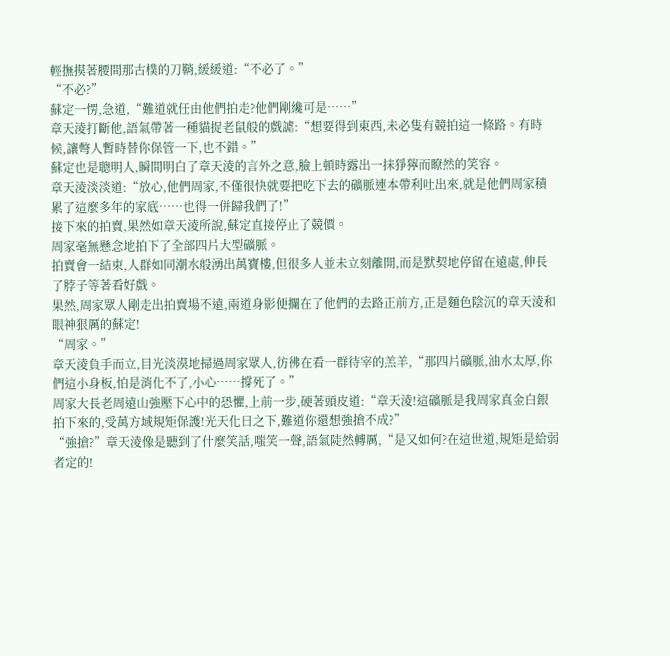輕撫摸著腰間那古樸的刀鞘,緩緩道:“不必了。”
“不必?”
蘇定一愣,急道,“難道就任由他們拍走?他們剛纔可是……”
章天淩打斷他,語氣帶著一種貓捉老鼠般的戲謔:“想要得到東西,未必隻有競拍這一條路。有時候,讓彆人暫時替你保管一下,也不錯。”
蘇定也是聰明人,瞬間明白了章天淩的言外之意,臉上頓時露出一抹猙獰而瞭然的笑容。
章天淩淡淡道:“放心,他們周家,不僅很快就要把吃下去的礦脈連本帶利吐出來,就是他們周家積累了這麼多年的家底……也得一併歸我們了!”
接下來的拍賣,果然如章天淩所說,蘇定直接停止了競價。
周家毫無懸念地拍下了全部四片大型礦脈。
拍賣會一結束,人群如同潮水般湧出萬寶樓,但很多人並未立刻離開,而是默契地停留在遠處,伸長了脖子等著看好戲。
果然,周家眾人剛走出拍賣場不遠,兩道身影便攔在了他們的去路正前方,正是麵色陰沉的章天淩和眼神狠厲的蘇定!
“周家。”
章天淩負手而立,目光淡漠地掃過周家眾人,彷彿在看一群待宰的羔羊,“那四片礦脈,油水太厚,你們這小身板,怕是消化不了,小心……撐死了。”
周家大長老周遠山強壓下心中的恐懼,上前一步,硬著頭皮道:“章天淩!這礦脈是我周家真金白銀拍下來的,受萬方域規矩保護!光天化日之下,難道你還想強搶不成?”
“強搶?”章天淩像是聽到了什麼笑話,嗤笑一聲,語氣陡然轉厲,“是又如何?在這世道,規矩是給弱者定的!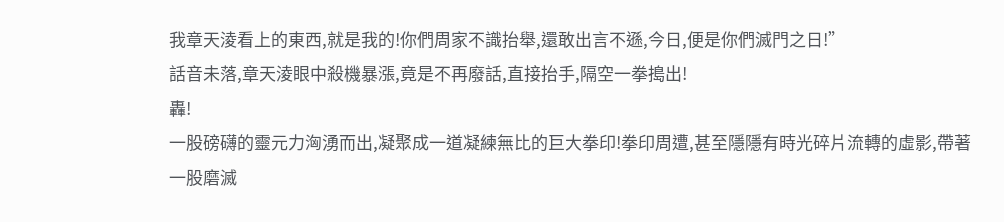我章天淩看上的東西,就是我的!你們周家不識抬舉,還敢出言不遜,今日,便是你們滅門之日!”
話音未落,章天淩眼中殺機暴漲,竟是不再廢話,直接抬手,隔空一拳搗出!
轟!
一股磅礴的靈元力洶湧而出,凝聚成一道凝練無比的巨大拳印!拳印周遭,甚至隱隱有時光碎片流轉的虛影,帶著一股磨滅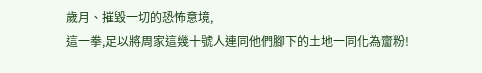歲月、摧毀一切的恐怖意境,
這一拳,足以將周家這幾十號人連同他們腳下的土地一同化為齏粉!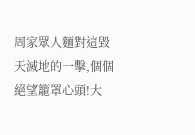周家眾人麵對這毀天滅地的一擊,個個絕望籠罩心頭!大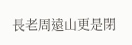長老周遠山更是閉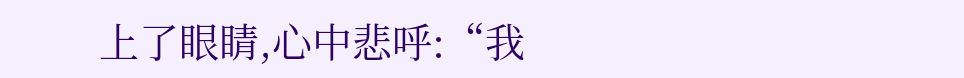上了眼睛,心中悲呼:“我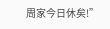周家今日休矣!”